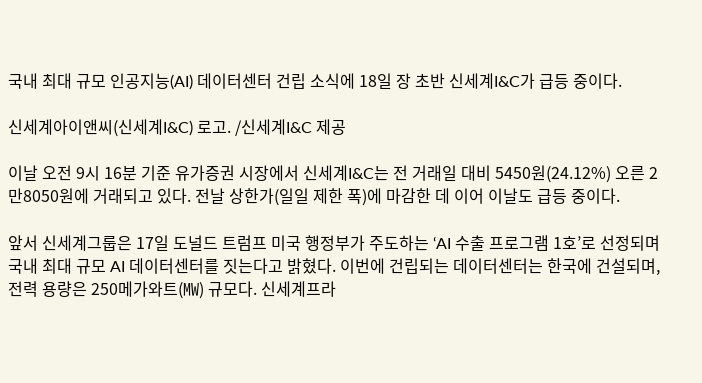국내 최대 규모 인공지능(AI) 데이터센터 건립 소식에 18일 장 초반 신세계I&C가 급등 중이다.

신세계아이앤씨(신세계I&C) 로고. /신세계I&C 제공

이날 오전 9시 16분 기준 유가증권 시장에서 신세계I&C는 전 거래일 대비 5450원(24.12%) 오른 2만8050원에 거래되고 있다. 전날 상한가(일일 제한 폭)에 마감한 데 이어 이날도 급등 중이다.

앞서 신세계그룹은 17일 도널드 트럼프 미국 행정부가 주도하는 ‘AI 수출 프로그램 1호’로 선정되며 국내 최대 규모 AI 데이터센터를 짓는다고 밝혔다. 이번에 건립되는 데이터센터는 한국에 건설되며, 전력 용량은 250메가와트(㎿) 규모다. 신세계프라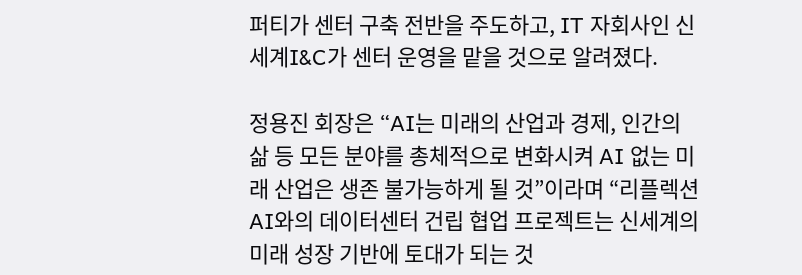퍼티가 센터 구축 전반을 주도하고, IT 자회사인 신세계I&C가 센터 운영을 맡을 것으로 알려졌다.

정용진 회장은 “AI는 미래의 산업과 경제, 인간의 삶 등 모든 분야를 총체적으로 변화시켜 AI 없는 미래 산업은 생존 불가능하게 될 것”이라며 “리플렉션 AI와의 데이터센터 건립 협업 프로젝트는 신세계의 미래 성장 기반에 토대가 되는 것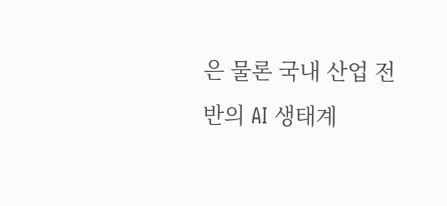은 물론 국내 산업 전반의 AI 생태계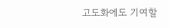고도화에도 기여할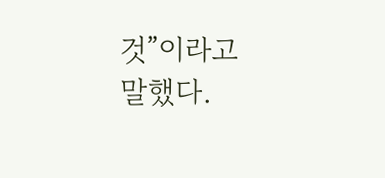것”이라고 말했다.